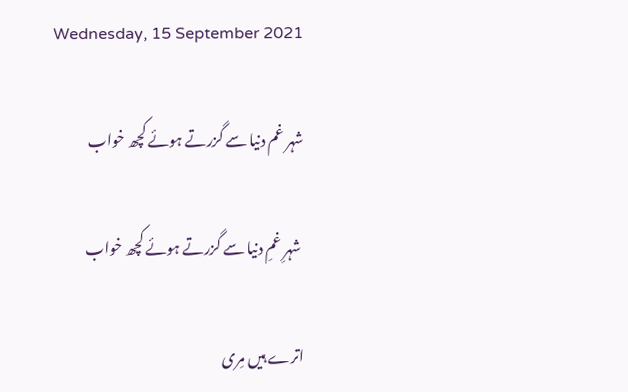Wednesday, 15 September 2021

شہر غم دنیا سے گزرتے ہوئے کچھ خواب

 شہرِ غمِ دنیا سے گزرتے ہوئے کچھ خواب

اترے ہیں مِری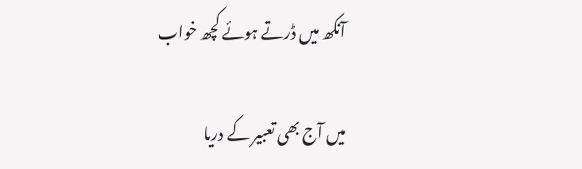آنکھ میں ڈرتے ہوئے کچھ خواب

میں آج بھی تعبیر کے دریا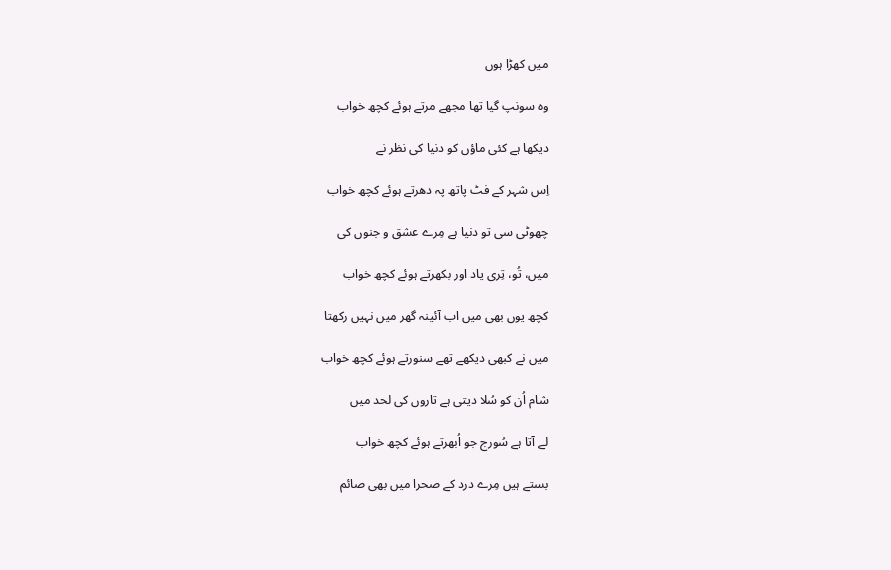میں کھڑا ہوں

وہ سونپ گیا تھا مجھے مرتے ہوئے کچھ خواب

دیکھا ہے کئی ماؤں کو دنیا کی نظر نے

اِس شہر کے فٹ پاتھ پہ دھرتے ہوئے کچھ خواب

چھوٹی سی تو دنیا ہے مِرے عشق و جنوں کی

میں، تُو، تِری یاد اور بکھرتے ہوئے کچھ خواب

کچھ یوں بھی میں اب آئینہ گھر میں نہیں رکھتا

میں نے کبھی دیکھے تھے سنورتے ہوئے کچھ خواب

شام اُن کو سُلا دیتی ہے تاروں کی لحد میں

لے آتا ہے سُورج جو اُبھرتے ہوئے کچھ خواب

بستے ہیں مِرے درد کے صحرا میں بھی صائم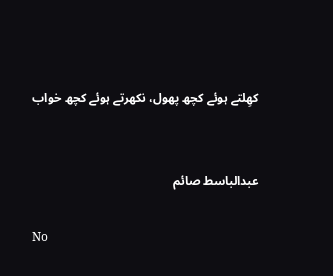کھِلتے ہوئے کچھ پھول، نکھرتے ہوئے کچھ خواب


عبدالباسط صائم

No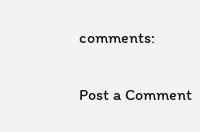comments:

Post a Comment